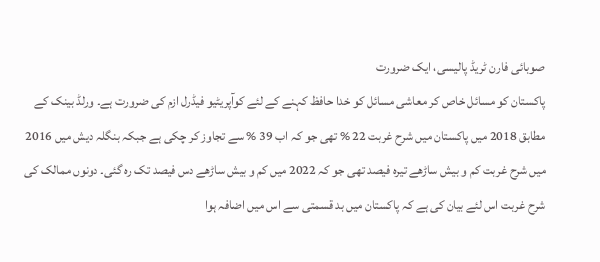صوبائی فارن ٹریڈ پالیسی، ایک ضرورت
پاکستان کو مسائل خاص کر معاشی مسائل کو خدا حافظ کہنے کے لئے کوآپریٹیو فیڈرل ازم کی ضرورت ہے۔ ورلڈ بینک کے مطابق 2018 میں پاکستان میں شرح غربت 22 % تھی جو کہ اب 39 % سے تجاوز کر چکی ہے جبکہ بنگلہ دیش میں 2016 میں شرح غربت کم و بیش ساڑھے تیرہ فیصد تھی جو کہ 2022 میں کم و بیش ساڑھے دس فیصد تک رہ گئی۔ دونوں ممالک کی شرح غربت اس لئے بیان کی ہے کہ پاکستان میں بد قسمتی سے اس میں اضافہ ہوا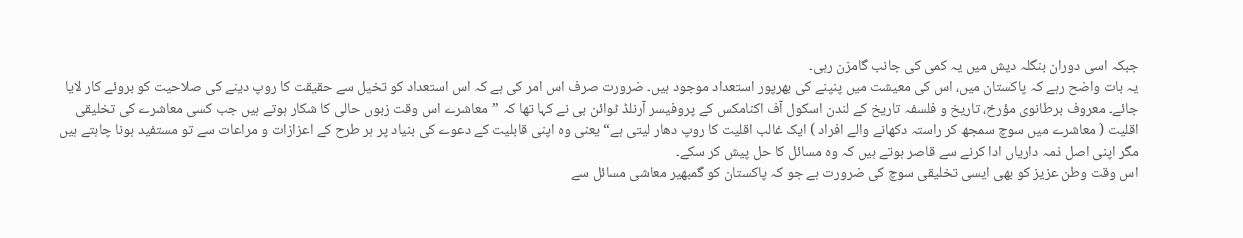جبکہ اسی دوران بنگلہ دیش میں یہ کمی کی جانب گامزن رہی۔
یہ بات واضح رہے کہ پاکستان میں، اس کی معیشت میں پنپنے کی بھرپور استعداد موجود ہیں۔ ضرورت صرف اس امر کی ہے کہ اس استعداد کو تخیل سے حقیقت کا روپ دینے کی صلاحیت کو بروئے کار لایا جائے۔ معروف برطانوی مؤرخ، تاریخ و فلسفہ تاریخ کے لندن اسکول آف اکنامکس کے پروفیسر آرنلڈ ٹوائن بی نے کہا تھا کہ ”معاشرے اس وقت زبوں حالی کا شکار ہوتے ہیں جب کسی معاشرے کی تخلیقی اقلیت ( معاشرے میں سوچ سمجھ کر راستہ دکھانے والے افراد ) ایک غالب اقلیت کا روپ دھار لیتی ہے“ یعنی وہ اپنی قابلیت کے دعوے کی بنیاد پر ہر طرح کے اعزازات و مراعات سے تو مستفید ہونا چاہتے ہیں مگر اپنی اصل ذمہ داریاں ادا کرنے سے قاصر ہوتے ہیں کہ وہ مسائل کا حل پیش کر سکے۔
اس وقت وطن عزیز کو بھی ایسی تخلیقی سوچ کی ضرورت ہے جو کہ پاکستان کو گمبھیر معاشی مسائل سے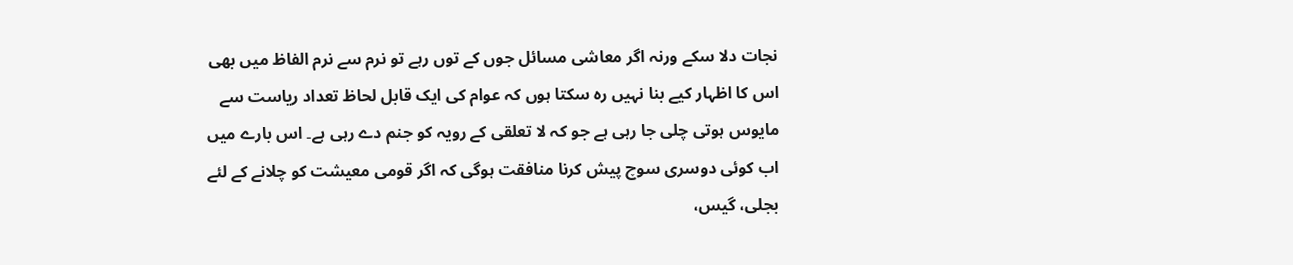نجات دلا سکے ورنہ اگر معاشی مسائل جوں کے توں رہے تو نرم سے نرم الفاظ میں بھی اس کا اظہار کیے بنا نہیں رہ سکتا ہوں کہ عوام کی ایک قابل لحاظ تعداد ریاست سے مایوس ہوتی چلی جا رہی ہے جو کہ لا تعلقی کے رویہ کو جنم دے رہی ہے۔ اس بارے میں اب کوئی دوسری سوچ پیش کرنا منافقت ہوگی کہ اگر قومی معیشت کو چلانے کے لئے بجلی، گیس،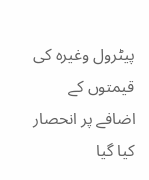پیٹرول وغیرہ کی قیمتوں کے اضافے پر انحصار کیا گیا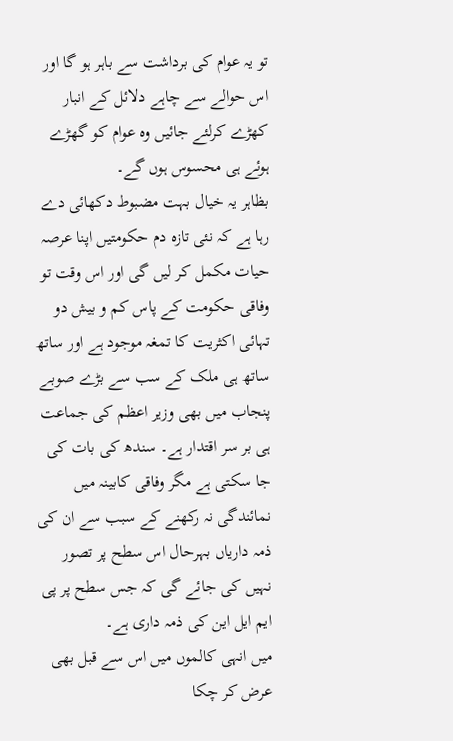تو یہ عوام کی برداشت سے باہر ہو گا اور اس حوالے سے چاہے دلائل کے انبار کھڑے کرلئے جائیں وہ عوام کو گھڑے ہوئے ہی محسوس ہوں گے۔
بظاہر یہ خیال بہت مضبوط دکھائی دے رہا ہے کہ نئی تازہ دم حکومتیں اپنا عرصہ حیات مکمل کر لیں گی اور اس وقت تو وفاقی حکومت کے پاس کم و بیش دو تہائی اکثریت کا تمغہ موجود ہے اور ساتھ ساتھ ہی ملک کے سب سے بڑے صوبے پنجاب میں بھی وزیر اعظم کی جماعت ہی بر سر اقتدار ہے۔ سندھ کی بات کی جا سکتی ہے مگر وفاقی کابینہ میں نمائندگی نہ رکھنے کے سبب سے ان کی ذمہ داریاں بہرحال اس سطح پر تصور نہیں کی جائے گی کہ جس سطح پر پی ایم ایل این کی ذمہ داری ہے۔
میں انہی کالموں میں اس سے قبل بھی عرض کر چکا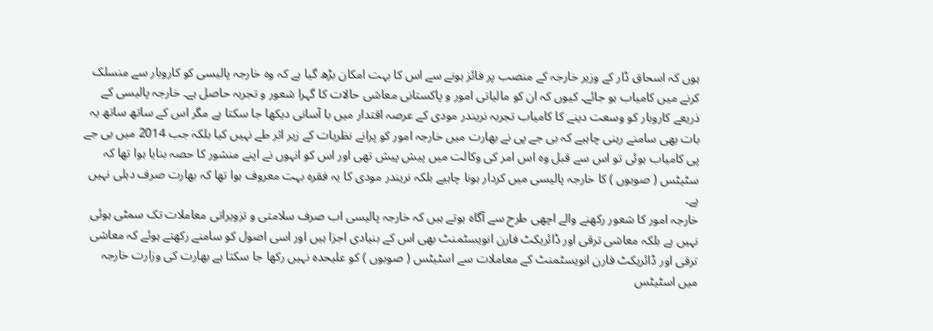ہوں کہ اسحاق ڈار کے وزیر خارجہ کے منصب پر فائز ہونے سے اس کا بہت امکان بڑھ گیا ہے کہ وہ خارجہ پالیسی کو کاروبار سے منسلک کرنے میں کامیاب ہو جائے۔ کیوں کہ ان کو مالیاتی امور و پاکستانی معاشی حالات کا گہرا شعور و تجربہ حاصل ہے۔ خارجہ پالیسی کے ذریعے کاروبار کو وسعت دینے کا کامیاب تجربہ نریندر مودی کے عرصہ اقتدار میں با آسانی دیکھا جا سکتا ہے مگر اس کے ساتھ ساتھ یہ بات بھی سامنے رہنی چاہیے کہ بی جے پی نے بھارت میں خارجہ امور کو پرانے نظریات کے زیر اثر طے نہیں کیا بلکہ جب 2014 میں بی جے پی کامیاب ہوئی تو اس سے قبل وہ اس امر کی وکالت میں پیش پیش تھی اور اس کو انہوں نے اپنے منشور کا حصہ بنایا ہوا تھا کہ سٹیٹس ( صوبوں ) کا خارجہ پالیسی میں کردار ہونا چاہیے بلکہ نریندر مودی کا یہ فقرہ بہت معروف ہوا تھا کہ بھارت صرف دہلی نہیں ہے۔
خارجہ امور کا شعور رکھنے والے اچھی طرح سے آگاہ ہوتے ہیں کہ خارجہ پالیسی اب صرف سلامتی و تزویراتی معاملات تک سمٹی ہوئی نہیں ہے بلکہ معاشی ترقی اور ڈائریکٹ فارن انویسٹمنٹ بھی اس کے بنیادی اجزا ہیں اور اسی اصول کو سامنے رکھتے ہوئے کہ معاشی ترقی اور ڈائریکٹ فارن انویسٹمنٹ کے معاملات سے اسٹیٹس ( صوبوں ) کو علیحدہ نہیں رکھا جا سکتا ہے بھارت کی وزارت خارجہ میں اسٹیٹس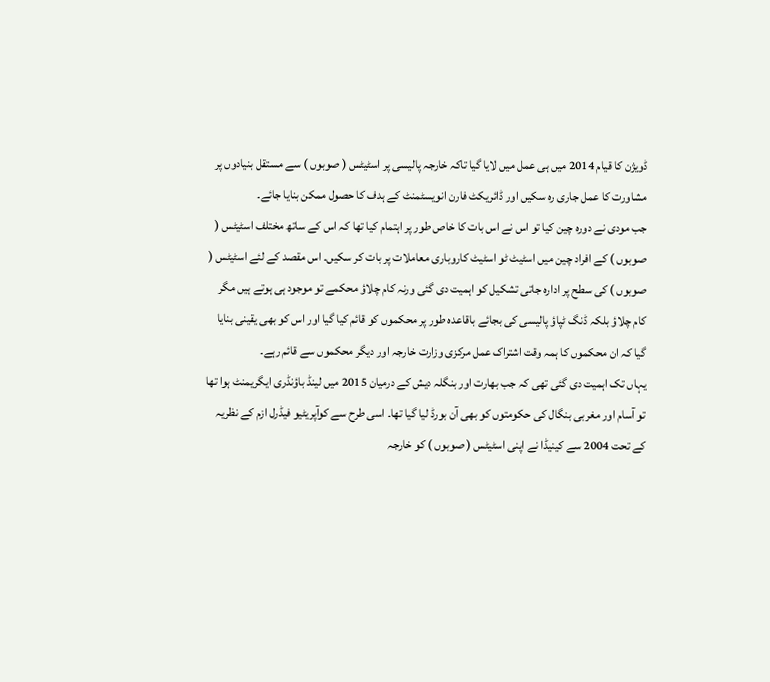ڈویژن کا قیام 2014 میں ہی عمل میں لایا گیا تاکہ خارجہ پالیسی پر اسٹیٹس ( صوبوں ) سے مستقل بنیادوں پر مشاورت کا عمل جاری رہ سکیں اور ڈائریکٹ فارن انویسٹمنٹ کے ہدف کا حصول ممکن بنایا جائے۔
جب مودی نے دورہ چین کیا تو اس نے اس بات کا خاص طور پر اہتمام کیا تھا کہ اس کے ساتھ مختلف اسٹیٹس ( صوبوں ) کے افراد چین میں اسٹیٹ ٹو اسٹیٹ کاروباری معاملات پر بات کر سکیں۔ اس مقصد کے لئے اسٹیٹس ( صوبوں ) کی سطح پر ادارہ جاتی تشکیل کو اہمیت دی گئی ورنہ کام چلاؤ محکمے تو موجود ہی ہوتے ہیں مگر کام چلاؤ بلکہ ڈنگ ٹپاؤ پالیسی کی بجائے باقاعدہ طور پر محکموں کو قائم کیا گیا اور اس کو بھی یقینی بنایا گیا کہ ان محکموں کا ہمہ وقت اشتراک عمل مرکزی وزارت خارجہ اور دیگر محکموں سے قائم رہے۔
یہاں تک اہمیت دی گئی تھی کہ جب بھارت اور بنگلہ دیش کے درمیان 2015 میں لینڈ باؤنڈری ایگریمنٹ ہوا تھا تو آسام اور مغربی بنگال کی حکومتوں کو بھی آن بورڈ لیا گیا تھا۔ اسی طرح سے کوآپریٹیو فیڈرل ازم کے نظریہ کے تحت 2004 سے کینیڈا نے اپنی اسٹیٹس ( صوبوں ) کو خارجہ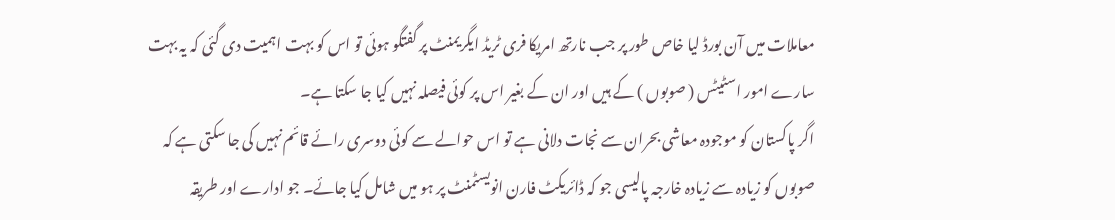معاملات میں آن بورڈ لیا خاص طور پر جب نارتھ امریکا فری ٹریڈ ایگریمنٹ پر گفتگو ہوئی تو اس کو بہت اہمیت دی گئی کہ یہ بہت سارے امور اسٹیٹس ( صوبوں ) کے ہیں اور ان کے بغیر اس پر کوئی فیصلہ نہیں کیا جا سکتا ہے۔
اگر پاکستان کو موجودہ معاشی بحران سے نجات دلانی ہے تو اس حوالے سے کوئی دوسری رائے قائم نہیں کی جا سکتی ہے کہ صوبوں کو زیادہ سے زیادہ خارجہ پالیسی جو کہ ڈائریکٹ فارن انویسٹمنٹ پر ہو میں شامل کیا جائے۔ جو ادارے اور طریقہ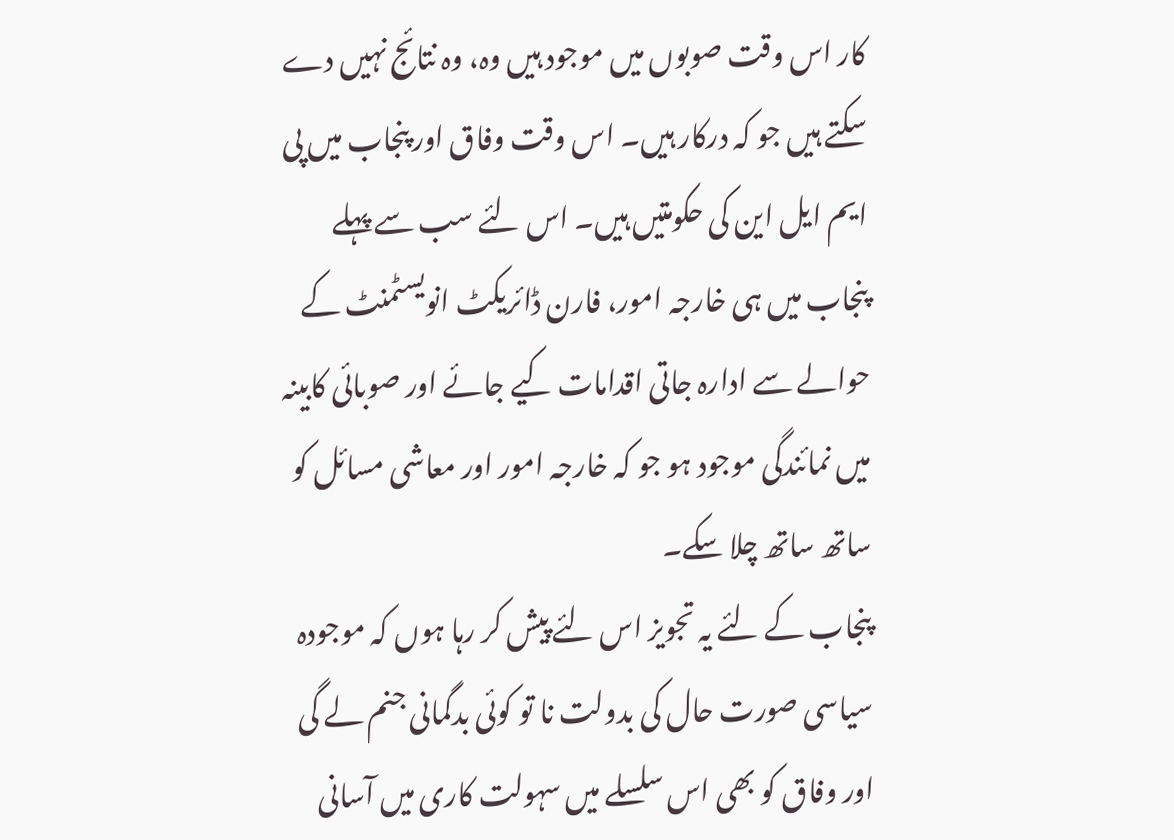کار اس وقت صوبوں میں موجود ہیں وہ، وہ نتائج نہیں دے سکتے ہیں جو کہ درکار ہیں۔ اس وقت وفاق اور پنجاب میں پی ایم ایل این کی حکومتیں ہیں۔ اس لئے سب سے پہلے پنجاب میں ہی خارجہ امور، فارن ڈائریکٹ انویسٹمنٹ کے حوالے سے ادارہ جاتی اقدامات کیے جائے اور صوبائی کابینہ میں نمائندگی موجود ہو جو کہ خارجہ امور اور معاشی مسائل کو ساتھ ساتھ چلا سکے۔
پنجاب کے لئے یہ تجویز اس لئے پیش کر رہا ہوں کہ موجودہ سیاسی صورت حال کی بدولت نا تو کوئی بدگمانی جنم لے گی اور وفاق کو بھی اس سلسلے میں سہولت کاری میں آسانی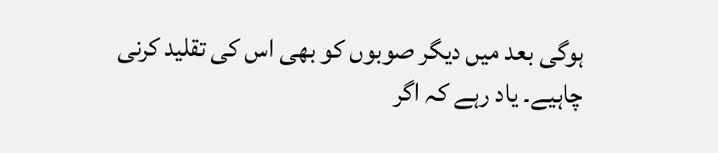ہوگی بعد میں دیگر صوبوں کو بھی اس کی تقلید کرنی چاہیے۔ یاد رہے کہ اگر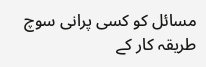مسائل کو کسی پرانی سوچ طریقہ کار کے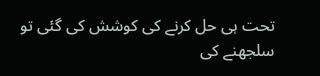تحت ہی حل کرنے کی کوشش کی گئی تو سلجھنے کی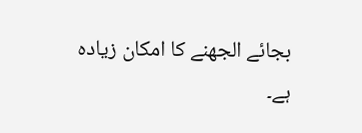بجائے الجھنے کا امکان زیادہ ہے۔